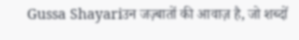Gussa Shayariउन जज़्बातों की आवाज़ है, जो शब्दों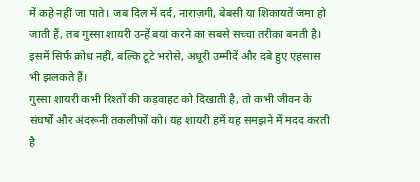में कहे नहीं जा पाते। जब दिल में दर्द, नाराज़गी, बेबसी या शिकायतें जमा हो जाती हैं, तब गुस्सा शायरी उन्हें बयां करने का सबसे सच्चा तरीका बनती है। इसमें सिर्फ क्रोध नहीं, बल्कि टूटे भरोसे, अधूरी उम्मीदें और दबे हुए एहसास भी झलकते हैं।
गुस्सा शायरी कभी रिश्तों की कड़वाहट को दिखाती है, तो कभी जीवन के संघर्षों और अंदरूनी तकलीफों को। यह शायरी हमें यह समझने में मदद करती है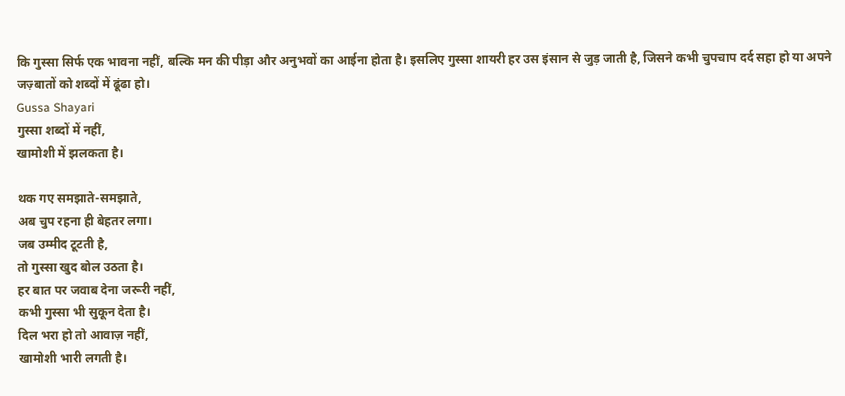कि गुस्सा सिर्फ एक भावना नहीं, बल्कि मन की पीड़ा और अनुभवों का आईना होता है। इसलिए गुस्सा शायरी हर उस इंसान से जुड़ जाती है, जिसने कभी चुपचाप दर्द सहा हो या अपने जज़्बातों को शब्दों में ढूंढा हो।
Gussa Shayari
गुस्सा शब्दों में नहीं,
खामोशी में झलकता है।

थक गए समझाते-समझाते,
अब चुप रहना ही बेहतर लगा।
जब उम्मीद टूटती है,
तो गुस्सा खुद बोल उठता है।
हर बात पर जवाब देना जरूरी नहीं,
कभी गुस्सा भी सुकून देता है।
दिल भरा हो तो आवाज़ नहीं,
खामोशी भारी लगती है।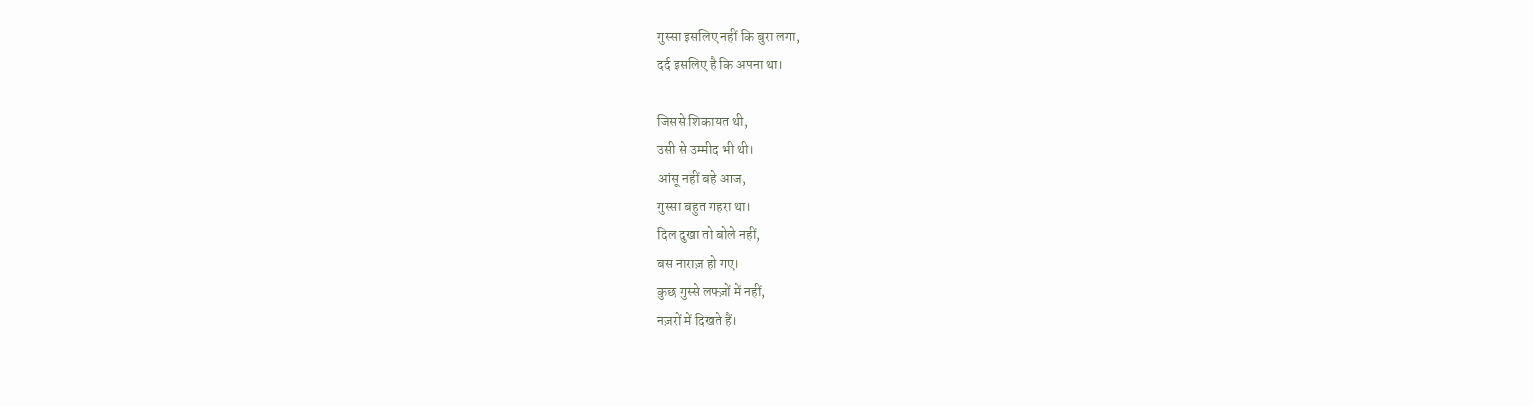गुस्सा इसलिए नहीं कि बुरा लगा,
दर्द इसलिए है कि अपना था।

जिससे शिकायत थी,
उसी से उम्मीद भी थी।
आंसू नहीं बहे आज,
गुस्सा बहुत गहरा था।
दिल दुखा तो बोले नहीं,
बस नाराज़ हो गए।
कुछ गुस्से लफ्ज़ों में नहीं,
नज़रों में दिखते हैं।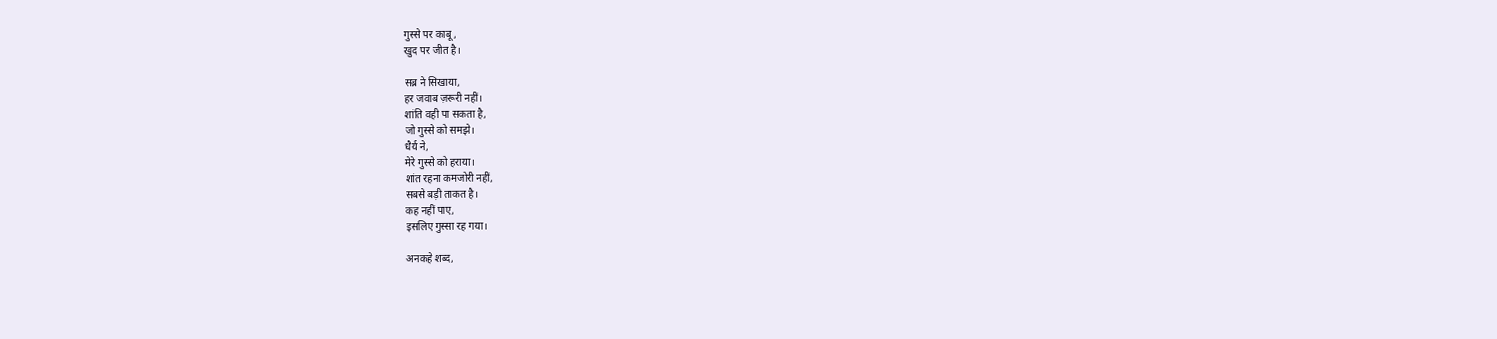गुस्से पर काबू,
खुद पर जीत है।

सब्र ने सिखाया,
हर जवाब ज़रूरी नहीं।
शांति वही पा सकता है,
जो गुस्से को समझे।
धैर्य ने,
मेरे गुस्से को हराया।
शांत रहना कमजोरी नहीं,
सबसे बड़ी ताकत है।
कह नहीं पाए,
इसलिए गुस्सा रह गया।

अनकहे शब्द,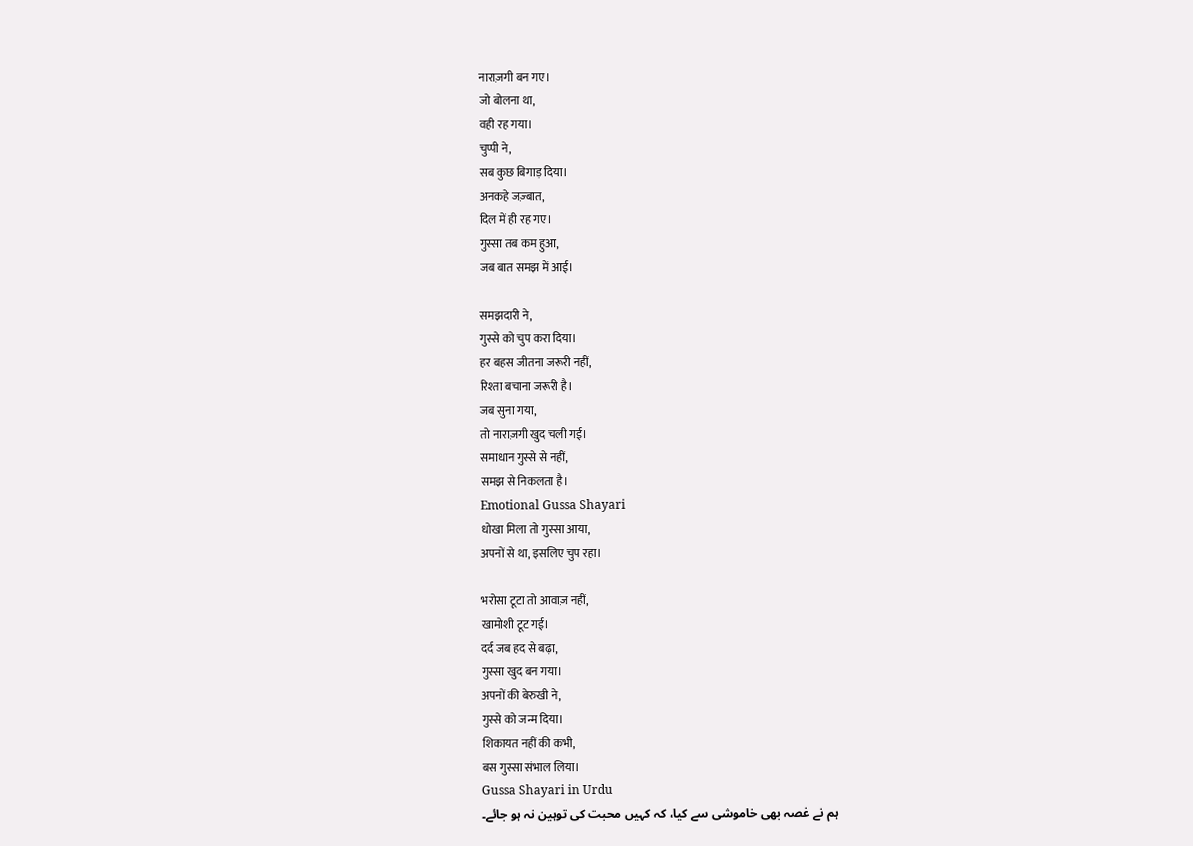नाराज़गी बन गए।
जो बोलना था,
वही रह गया।
चुप्पी ने,
सब कुछ बिगाड़ दिया।
अनकहे जज़्बात,
दिल में ही रह गए।
गुस्सा तब कम हुआ,
जब बात समझ में आई।

समझदारी ने,
गुस्से को चुप करा दिया।
हर बहस जीतना जरूरी नहीं,
रिश्ता बचाना जरूरी है।
जब सुना गया,
तो नाराज़गी खुद चली गई।
समाधान गुस्से से नहीं,
समझ से निकलता है।
Emotional Gussa Shayari
धोखा मिला तो गुस्सा आया,
अपनों से था, इसलिए चुप रहा।

भरोसा टूटा तो आवाज़ नहीं,
खामोशी टूट गई।
दर्द जब हद से बढ़ा,
गुस्सा खुद बन गया।
अपनों की बेरुखी ने,
गुस्से को जन्म दिया।
शिकायत नहीं की कभी,
बस गुस्सा संभाल लिया।
Gussa Shayari in Urdu
ہم نے غصہ بھی خاموشی سے کیا، کہ کہیں محبت کی توہین نہ ہو جائے۔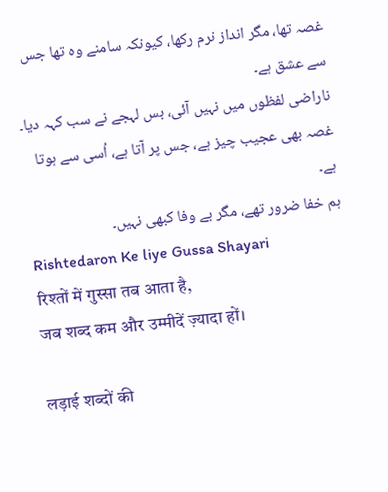غصہ تھا، مگر انداز نرم رکھا، کیونکہ سامنے وہ تھا جس سے عشق ہے۔
ناراضی لفظوں میں نہیں آئی، بس لہجے نے سب کہہ دیا۔
غصہ بھی عجیب چیز ہے، جس پر آتا ہے، اُسی سے ہوتا ہے۔
ہم خفا ضرور تھے، مگر بے وفا کبھی نہیں۔
Rishtedaron Ke liye Gussa Shayari
रिश्तों में गुस्सा तब आता है,
जब शब्द कम और उम्मीदें ज़्यादा हों।

लड़ाई शब्दों की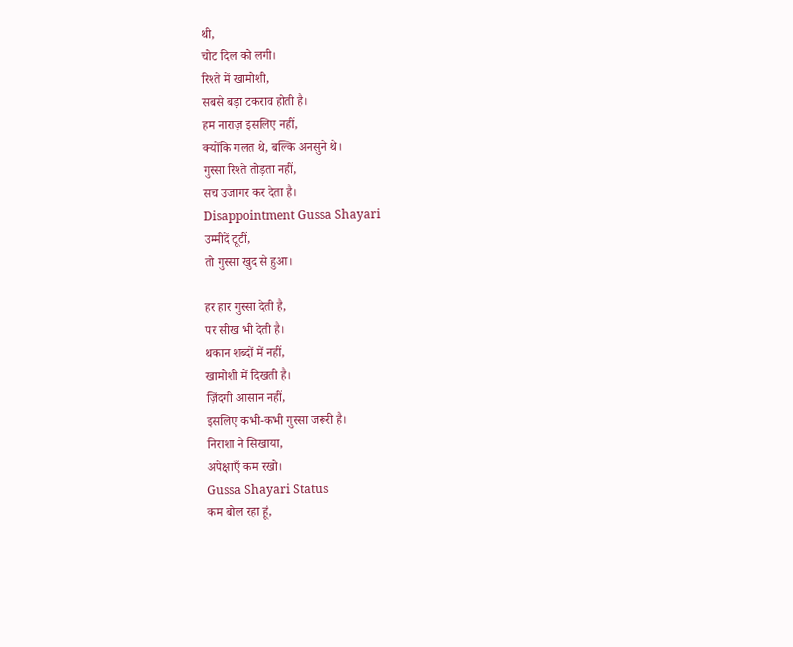थी,
चोट दिल को लगी।
रिश्ते में खामोशी,
सबसे बड़ा टकराव होती है।
हम नाराज़ इसलिए नहीं,
क्योंकि गलत थे, बल्कि अनसुने थे।
गुस्सा रिश्ते तोड़ता नहीं,
सच उजागर कर देता है।
Disappointment Gussa Shayari
उम्मीदें टूटीं,
तो गुस्सा खुद से हुआ।

हर हार गुस्सा देती है,
पर सीख भी देती है।
थकान शब्दों में नहीं,
खामोशी में दिखती है।
ज़िंदगी आसान नहीं,
इसलिए कभी-कभी गुस्सा जरूरी है।
निराशा ने सिखाया,
अपेक्षाएँ कम रखो।
Gussa Shayari Status
कम बोल रहा हूं,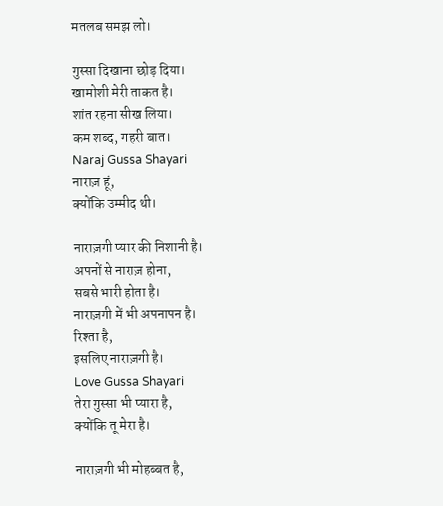मतलब समझ लो।

गुस्सा दिखाना छोड़ दिया।
खामोशी मेरी ताकत है।
शांत रहना सीख लिया।
कम शब्द, गहरी बात।
Naraj Gussa Shayari
नाराज़ हूं,
क्योंकि उम्मीद थी।

नाराज़गी प्यार की निशानी है।
अपनों से नाराज़ होना,
सबसे भारी होता है।
नाराज़गी में भी अपनापन है।
रिश्ता है,
इसलिए नाराज़गी है।
Love Gussa Shayari
तेरा गुस्सा भी प्यारा है,
क्योंकि तू मेरा है।

नाराज़गी भी मोहब्बत है,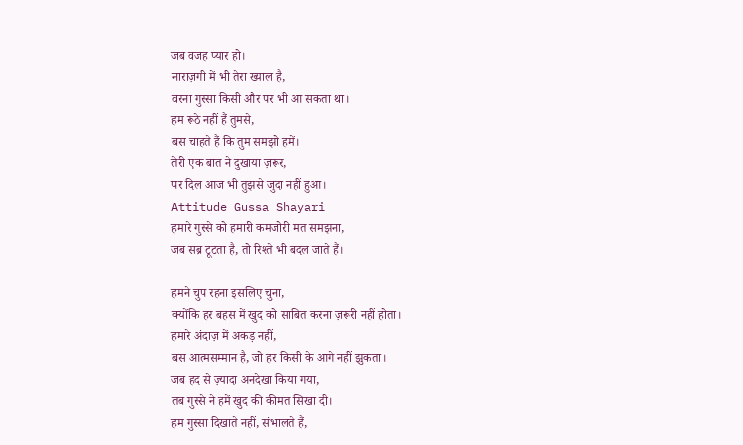जब वजह प्यार हो।
नाराज़गी में भी तेरा ख्याल है,
वरना गुस्सा किसी और पर भी आ सकता था।
हम रूठे नहीं हैं तुमसे,
बस चाहते हैं कि तुम समझो हमें।
तेरी एक बात ने दुखाया ज़रूर,
पर दिल आज भी तुझसे जुदा नहीं हुआ।
Attitude Gussa Shayari
हमारे गुस्से को हमारी कमजोरी मत समझना,
जब सब्र टूटता है, तो रिश्ते भी बदल जाते हैं।

हमने चुप रहना इसलिए चुना,
क्योंकि हर बहस में खुद को साबित करना ज़रूरी नहीं होता।
हमारे अंदाज़ में अकड़ नहीं,
बस आत्मसम्मान है, जो हर किसी के आगे नहीं झुकता।
जब हद से ज़्यादा अनदेखा किया गया,
तब गुस्से ने हमें खुद की कीमत सिखा दी।
हम गुस्सा दिखाते नहीं, संभालते हैं,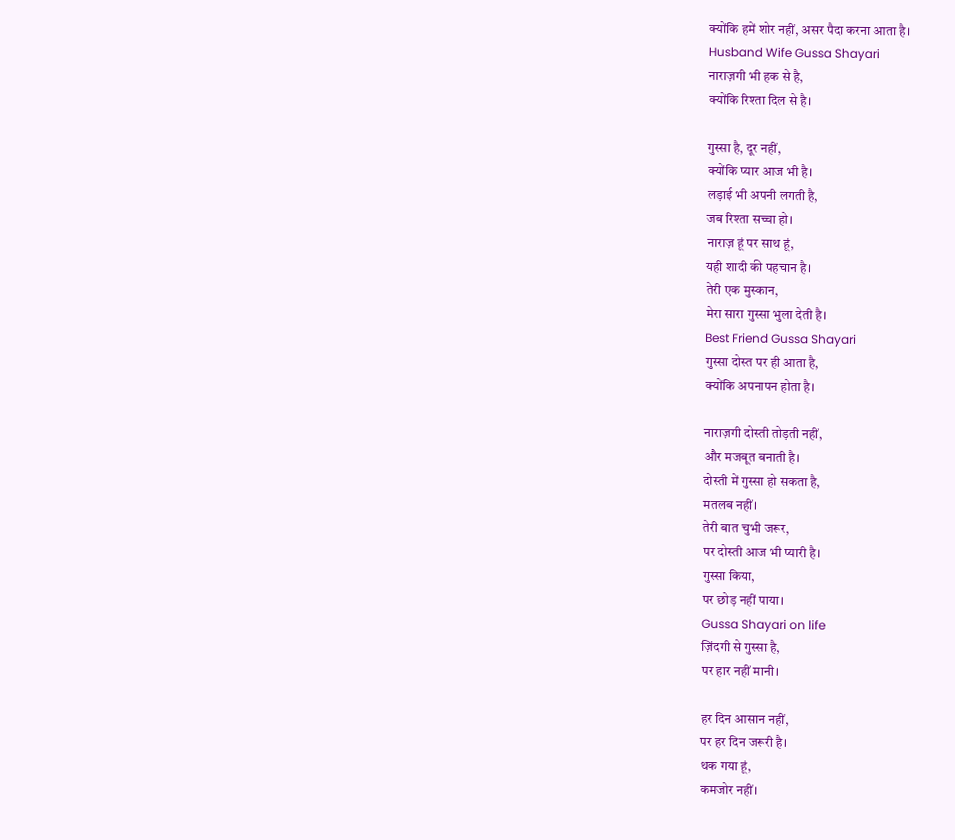क्योंकि हमें शोर नहीं, असर पैदा करना आता है।
Husband Wife Gussa Shayari
नाराज़गी भी हक से है,
क्योंकि रिश्ता दिल से है।

गुस्सा है, दूर नहीं,
क्योंकि प्यार आज भी है।
लड़ाई भी अपनी लगती है,
जब रिश्ता सच्चा हो।
नाराज़ हूं पर साथ हूं,
यही शादी की पहचान है।
तेरी एक मुस्कान,
मेरा सारा गुस्सा भुला देती है।
Best Friend Gussa Shayari
गुस्सा दोस्त पर ही आता है,
क्योंकि अपनापन होता है।

नाराज़गी दोस्ती तोड़ती नहीं,
और मजबूत बनाती है।
दोस्ती में गुस्सा हो सकता है,
मतलब नहीं।
तेरी बात चुभी जरूर,
पर दोस्ती आज भी प्यारी है।
गुस्सा किया,
पर छोड़ नहीं पाया।
Gussa Shayari on life
ज़िंदगी से गुस्सा है,
पर हार नहीं मानी।

हर दिन आसान नहीं,
पर हर दिन जरूरी है।
थक गया हूं,
कमजोर नहीं।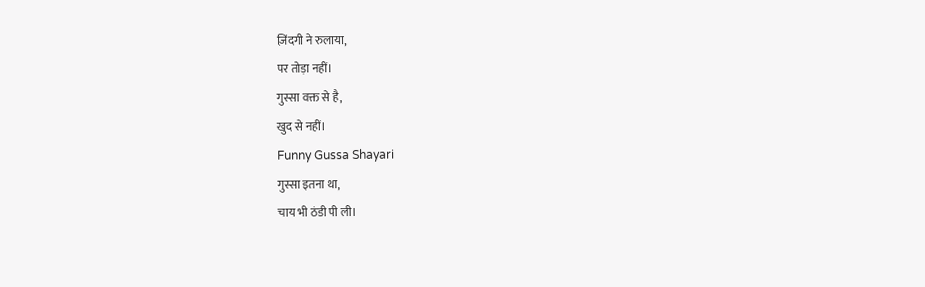ज़िंदगी ने रुलाया,
पर तोड़ा नहीं।
गुस्सा वक्त से है,
खुद से नहीं।
Funny Gussa Shayari
गुस्सा इतना था,
चाय भी ठंडी पी ली।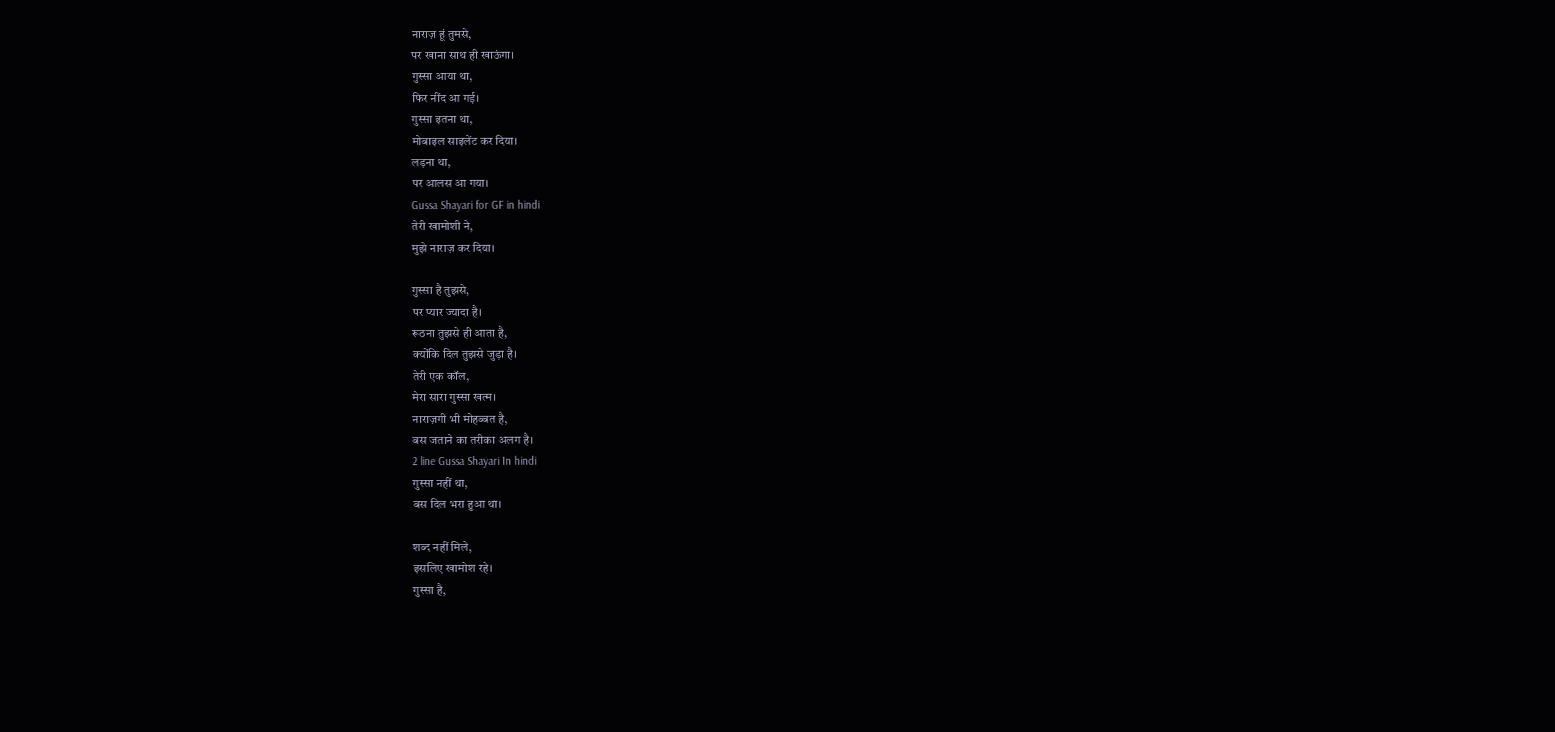नाराज़ हूं तुमसे,
पर खाना साथ ही खाऊंगा।
गुस्सा आया था,
फिर नींद आ गई।
गुस्सा इतना था,
मोबाइल साइलेंट कर दिया।
लड़ना था,
पर आलस आ गया।
Gussa Shayari for GF in hindi
तेरी खामोशी ने,
मुझे नाराज़ कर दिया।

गुस्सा है तुझसे,
पर प्यार ज्यादा है।
रूठना तुझसे ही आता है,
क्योंकि दिल तुझसे जुड़ा है।
तेरी एक कॉल,
मेरा सारा गुस्सा खत्म।
नाराज़गी भी मोहब्बत है,
बस जताने का तरीका अलग है।
2 line Gussa Shayari In hindi
गुस्सा नहीं था,
बस दिल भरा हुआ था।

शब्द नहीं मिले,
इसलिए खामोश रहे।
गुस्सा है,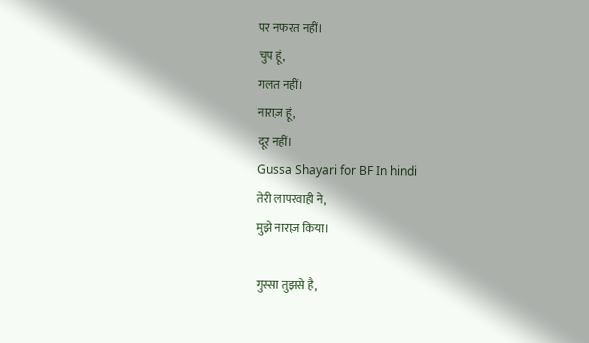पर नफरत नहीं।
चुप हूं,
गलत नहीं।
नाराज़ हूं,
दूर नहीं।
Gussa Shayari for BF In hindi
तेरी लापरवाही ने,
मुझे नाराज़ किया।

गुस्सा तुझसे है,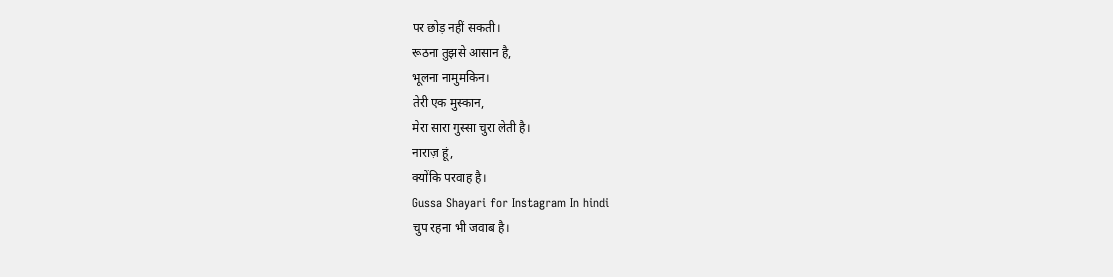पर छोड़ नहीं सकती।
रूठना तुझसे आसान है,
भूलना नामुमकिन।
तेरी एक मुस्कान,
मेरा सारा गुस्सा चुरा लेती है।
नाराज़ हूं,
क्योंकि परवाह है।
Gussa Shayari for Instagram In hindi
चुप रहना भी जवाब है।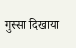गुस्सा दिखाया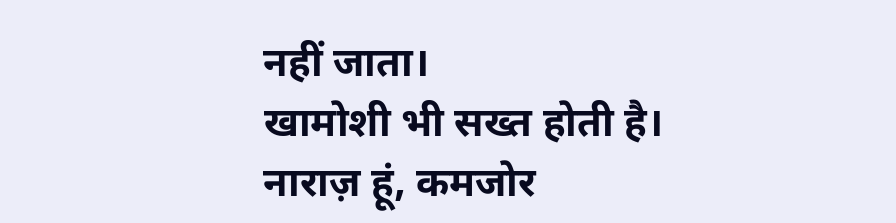नहीं जाता।
खामोशी भी सख्त होती है।
नाराज़ हूं, कमजोर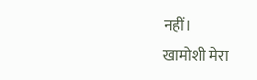नहीं।
खामोशी मेरा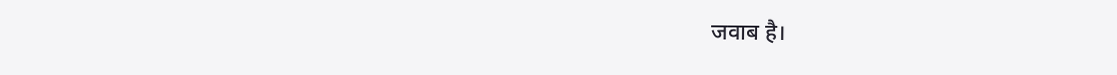जवाब है।